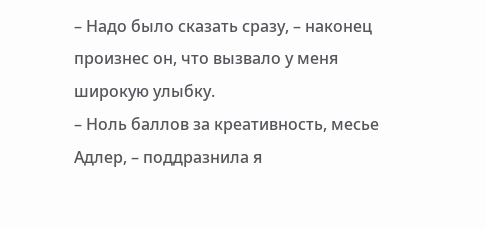– Надо было сказать сразу, – наконец произнес он, что вызвало у меня широкую улыбку.
– Ноль баллов за креативность, месье Адлер, – поддразнила я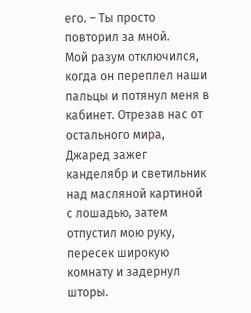его. – Ты просто повторил за мной.
Мой разум отключился, когда он переплел наши пальцы и потянул меня в кабинет. Отрезав нас от остального мира, Джаред зажег канделябр и светильник над масляной картиной с лошадью, затем отпустил мою руку, пересек широкую комнату и задернул шторы.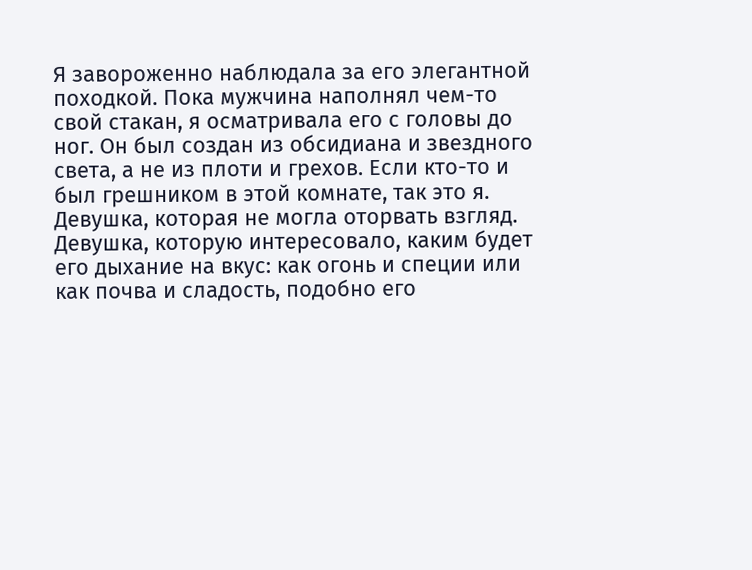Я завороженно наблюдала за его элегантной походкой. Пока мужчина наполнял чем-то свой стакан, я осматривала его с головы до ног. Он был создан из обсидиана и звездного света, а не из плоти и грехов. Если кто-то и был грешником в этой комнате, так это я.
Девушка, которая не могла оторвать взгляд.
Девушка, которую интересовало, каким будет его дыхание на вкус: как огонь и специи или как почва и сладость, подобно его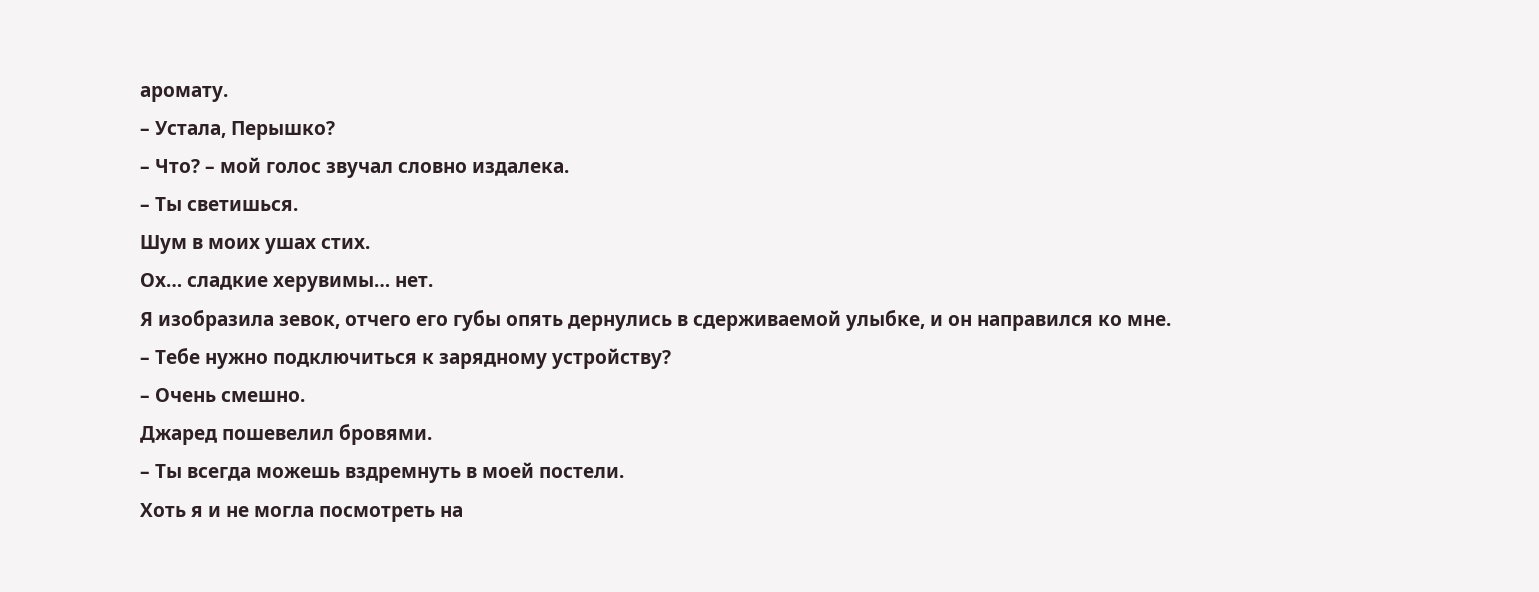аромату.
– Устала, Перышко?
– Что? – мой голос звучал словно издалека.
– Ты светишься.
Шум в моих ушах стих.
Ох… сладкие херувимы… нет.
Я изобразила зевок, отчего его губы опять дернулись в сдерживаемой улыбке, и он направился ко мне.
– Тебе нужно подключиться к зарядному устройству?
– Очень смешно.
Джаред пошевелил бровями.
– Ты всегда можешь вздремнуть в моей постели.
Хоть я и не могла посмотреть на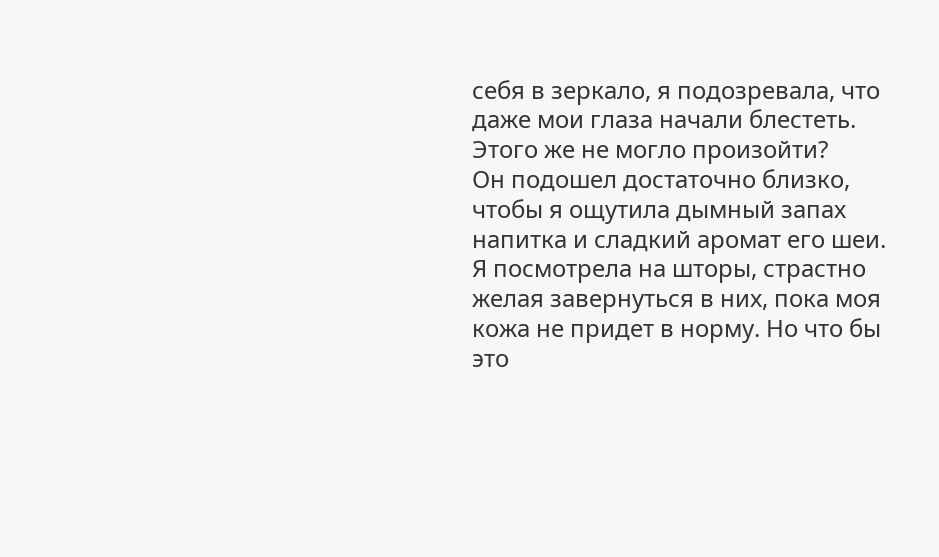себя в зеркало, я подозревала, что даже мои глаза начали блестеть. Этого же не могло произойти?
Он подошел достаточно близко, чтобы я ощутила дымный запах напитка и сладкий аромат его шеи. Я посмотрела на шторы, страстно желая завернуться в них, пока моя кожа не придет в норму. Но что бы это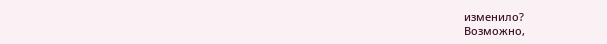изменило?
Возможно,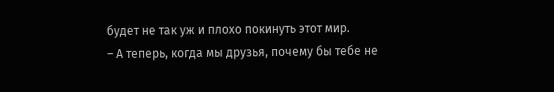будет не так уж и плохо покинуть этот мир.
– А теперь, когда мы друзья, почему бы тебе не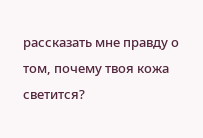рассказать мне правду о том, почему твоя кожа светится?